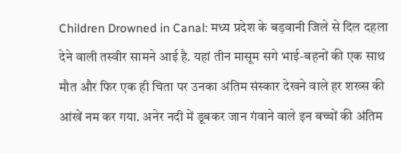Children Drowned in Canal: मध्य प्रदेश के बड़वानी जिले से दिल दहला देने वाली तस्वीर सामने आई है. यहां तीन मासूम सगे भाई‑बहनों की एक साथ मौत और फिर एक ही चिता पर उनका अंतिम संस्कार देखने वाले हर शख्स की आंखें नम कर गया. अनेर नदी में डूबकर जान गंवाने वाले इन बच्चों की अंतिम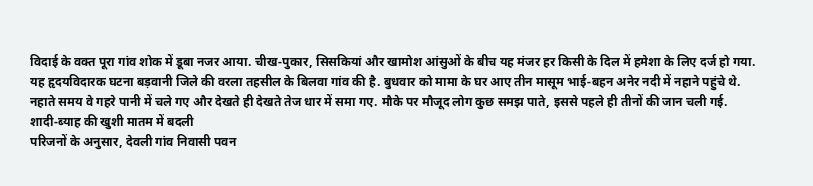विदाई के वक्त पूरा गांव शोक में डूबा नजर आया. चीख‑पुकार, सिसकियां और खामोश आंसुओं के बीच यह मंजर हर किसी के दिल में हमेशा के लिए दर्ज हो गया.
यह हृदयविदारक घटना बड़वानी जिले की वरला तहसील के बिलवा गांव की है. बुधवार को मामा के घर आए तीन मासूम भाई‑बहन अनेर नदी में नहाने पहुंचे थे. नहाते समय वे गहरे पानी में चले गए और देखते ही देखते तेज धार में समा गए. मौके पर मौजूद लोग कुछ समझ पाते, इससे पहले ही तीनों की जान चली गई.
शादी‑ब्याह की खुशी मातम में बदली
परिजनों के अनुसार, देवली गांव निवासी पवन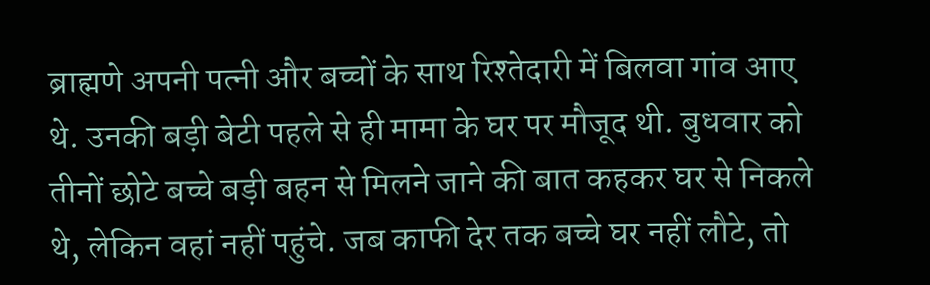ब्राह्मणे अपनी पत्नी और बच्चों के साथ रिश्तेदारी में बिलवा गांव आए थे. उनकी बड़ी बेटी पहले से ही मामा के घर पर मौजूद थी. बुधवार को तीनों छोटे बच्चे बड़ी बहन से मिलने जाने की बात कहकर घर से निकले थे, लेकिन वहां नहीं पहुंचे. जब काफी देर तक बच्चे घर नहीं लौटे, तो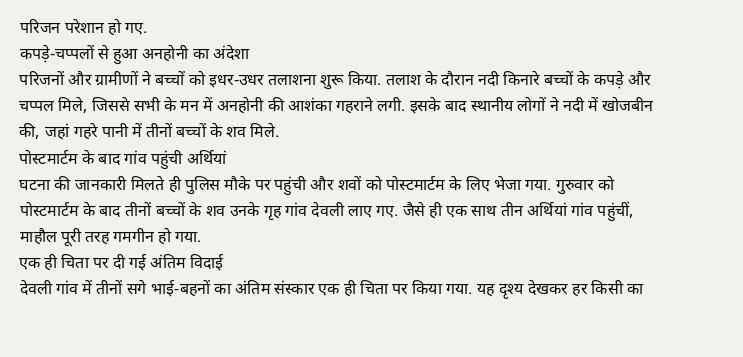परिजन परेशान हो गए.
कपड़े‑चप्पलों से हुआ अनहोनी का अंदेशा
परिजनों और ग्रामीणों ने बच्चों को इधर‑उधर तलाशना शुरू किया. तलाश के दौरान नदी किनारे बच्चों के कपड़े और चप्पल मिले, जिससे सभी के मन में अनहोनी की आशंका गहराने लगी. इसके बाद स्थानीय लोगों ने नदी में खोजबीन की, जहां गहरे पानी में तीनों बच्चों के शव मिले.
पोस्टमार्टम के बाद गांव पहुंची अर्थियां
घटना की जानकारी मिलते ही पुलिस मौके पर पहुंची और शवों को पोस्टमार्टम के लिए भेजा गया. गुरुवार को पोस्टमार्टम के बाद तीनों बच्चों के शव उनके गृह गांव देवली लाए गए. जैसे ही एक साथ तीन अर्थियां गांव पहुंचीं, माहौल पूरी तरह गमगीन हो गया.
एक ही चिता पर दी गई अंतिम विदाई
देवली गांव में तीनों सगे भाई‑बहनों का अंतिम संस्कार एक ही चिता पर किया गया. यह दृश्य देखकर हर किसी का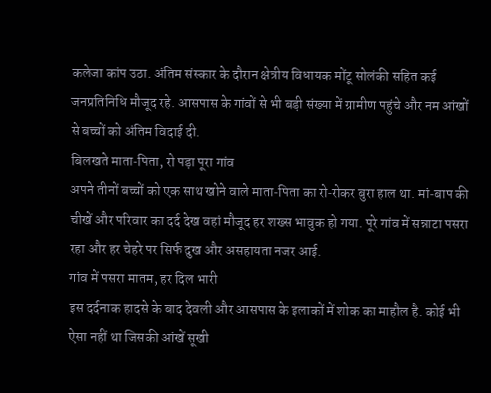कलेजा कांप उठा. अंतिम संस्कार के दौरान क्षेत्रीय विधायक मोंटू सोलंकी सहित कई जनप्रतिनिधि मौजूद रहे. आसपास के गांवों से भी बड़ी संख्या में ग्रामीण पहुंचे और नम आंखों से बच्चों को अंतिम विदाई दी.
बिलखते माता‑पिता, रो पड़ा पूरा गांव
अपने तीनों बच्चों को एक साथ खोने वाले माता‑पिता का रो‑रोकर बुरा हाल था. मां‑बाप की चीखें और परिवार का दर्द देख वहां मौजूद हर शख्स भावुक हो गया. पूरे गांव में सन्नाटा पसरा रहा और हर चेहरे पर सिर्फ दुख और असहायता नजर आई.
गांव में पसरा मातम, हर दिल भारी
इस दर्दनाक हादसे के बाद देवली और आसपास के इलाकों में शोक का माहौल है. कोई भी ऐसा नहीं था जिसकी आंखें सूखी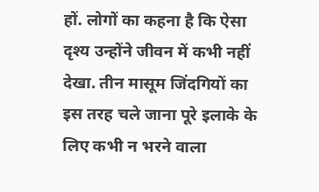हों. लोगों का कहना है कि ऐसा दृश्य उन्होंने जीवन में कभी नहीं देखा. तीन मासूम जिंदगियों का इस तरह चले जाना पूरे इलाके के लिए कभी न भरने वाला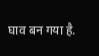घाव बन गया है.